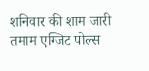शनिवार की शाम जारी तमाम एग्जिट पोल्स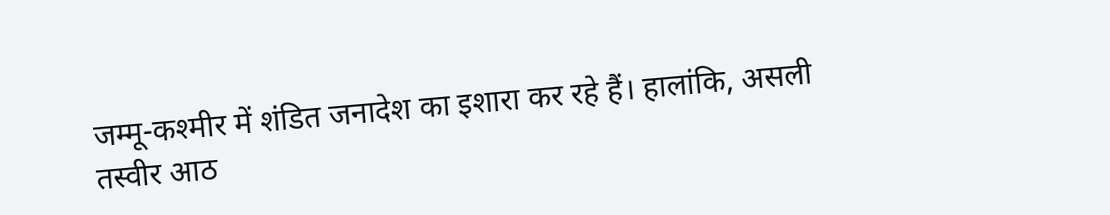जम्मू-कश्मीर में शंडित जनादेश का इशारा कर रहे हैं। हालांकि, असली तस्वीर आठ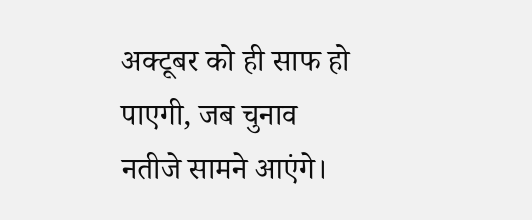अक्टूबर को ही साफ हो पाएगी, जब चुनाव नतीजे सामने आएंगे।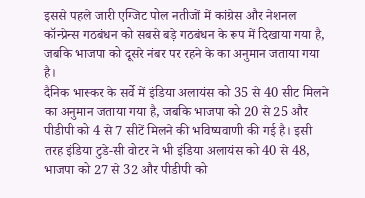इससे पहले जारी एग्जिट पोल नतीजों में कांग्रेस और नेशनल कॉन्प्रेन्स गठबंधन को सबसे बड़े गठबंधन के रूप में दिखाया गया है, जबकि भाजपा को दूसरे नंबर पर रहने के का अनुमान जताया गया है।
दैनिक भास्कर के सर्वे में इंडिया अलायंस को 35 से 40 सीट मिलने का अनुमान जताया गया है, जबकि भाजपा को 20 से 25 और पीडीपी को 4 से 7 सीटें मिलने की भविष्यवाणी की गई है। इसी तरह इंडिया टुडे-सी वोटर ने भी इंडिया अलायंस को 40 से 48, भाजपा को 27 से 32 और पीडीपी को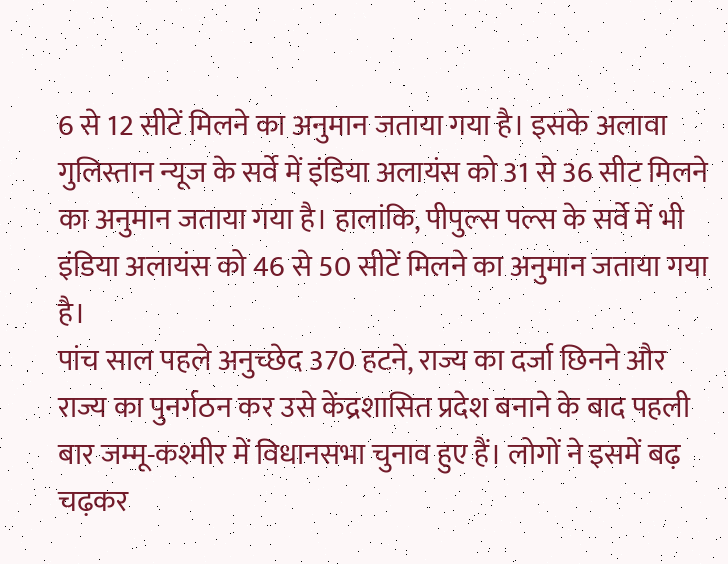6 से 12 सीटें मिलने का अनुमान जताया गया है। इसके अलावा गुलिस्तान न्यूज के सर्वे में इंडिया अलायंस को 31 से 36 सीट मिलने का अनुमान जताया गया है। हालांकि, पीपुल्स पल्स के सर्वे में भी इंडिया अलायंस को 46 से 50 सीटें मिलने का अनुमान जताया गया है।
पांच साल पहले अनुच्छेद 370 हटने, राज्य का दर्जा छिनने और राज्य का पुनर्गठन कर उसे केंद्रशासित प्रदेश बनाने के बाद पहली बार जम्मू-कश्मीर में विधानसभा चुनाव हुए हैं। लोगों ने इसमें बढ़ चढ़कर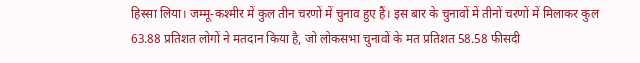हिस्सा लिया। जम्मू-कश्मीर में कुल तीन चरणों में चुनाव हुए हैं। इस बार के चुनावों में तीनों चरणों में मिलाकर कुल 63.88 प्रतिशत लोगों ने मतदान किया है, जो लोकसभा चुनावों के मत प्रतिशत 58.58 फीसदी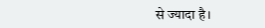से ज्यादा है।